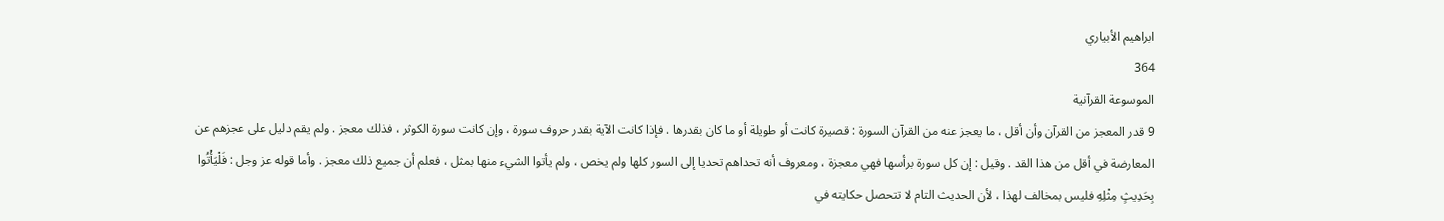ابراهيم الأبياري
364
الموسوعة القرآنية
9 قدر المعجز من القرآن وأن أقل ، ما يعجز عنه من القرآن السورة : قصيرة كانت أو طويلة أو ما كان بقدرها . فإذا كانت الآية بقدر حروف سورة ، وإن كانت سورة الكوثر ، فذلك معجز . ولم يقم دليل على عجزهم عن المعارضة في أقل من هذا القد . وقيل : إن كل سورة برأسها فهي معجزة ، ومعروف أنه تحداهم تحديا إلى السور كلها ولم يخص ، ولم يأتوا الشيء منها بمثل ، فعلم أن جميع ذلك معجز . وأما قوله عز وجل : فَلْيَأْتُوا بِحَدِيثٍ مِثْلِهِ فليس بمخالف لهذا ، لأن الحديث التام لا تتحصل حكايته في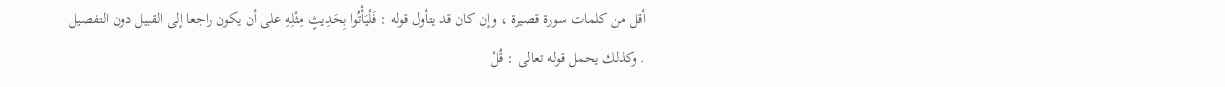أقل من كلمات سورة قصيرة ، وإن كان قد يتأول قوله : فَلْيَأْتُوا بِحَدِيثٍ مِثْلِهِ على أن يكون راجعا إلى القبيل دون التفصيل . وكذلك يحمل قوله تعالى : قُلْ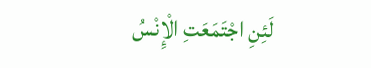لَئِنِ اجْتَمَعَتِ الْإِنْسُ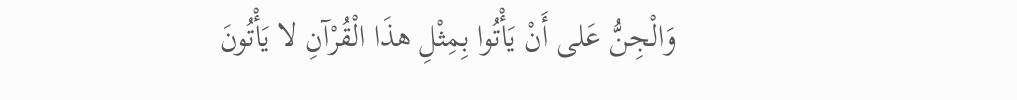وَالْجِنُّ عَلى أَنْ يَأْتُوا بِمِثْلِ هذَا الْقُرْآنِ لا يَأْتُونَ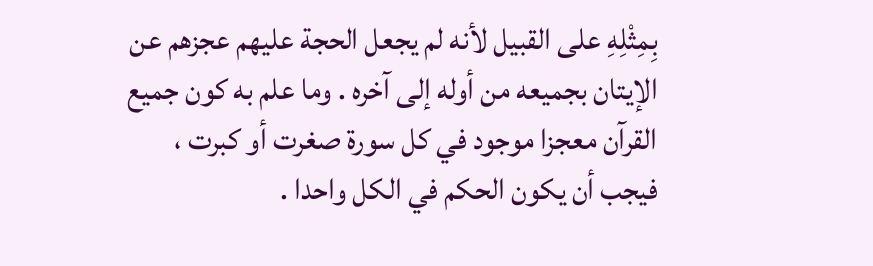بِمِثْلِهِ على القبيل لأنه لم يجعل الحجة عليهم عجزهم عن الإيتان بجميعه من أوله إلى آخره . وما علم به كون جميع القرآن معجزا موجود في كل سورة صغرت أو كبرت ، فيجب أن يكون الحكم في الكل واحدا .